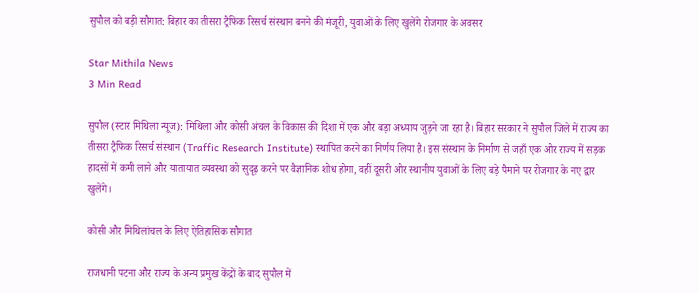सुपौल को बड़ी सौगात: बिहार का तीसरा ट्रैफिक रिसर्च संस्थान बनने की मंजूरी, युवाओं के लिए खुलेंगे रोजगार के अवसर

Star Mithila News
3 Min Read

सुपौल (स्टार मिथिला न्यूज): मिथिला और कोसी अंचल के विकास की दिशा में एक और बड़ा अध्याय जुड़ने जा रहा है। बिहार सरकार ने सुपौल जिले में राज्य का तीसरा ट्रैफिक रिसर्च संस्थान (Traffic Research Institute) स्थापित करने का निर्णय लिया है। इस संस्थान के निर्माण से जहाँ एक ओर राज्य में सड़क हादसों में कमी लाने और यातायात व्यवस्था को सुदृढ़ करने पर वैज्ञानिक शोध होगा, वहीं दूसरी ओर स्थानीय युवाओं के लिए बड़े पैमाने पर रोजगार के नए द्वार खुलेंगे।

कोसी और मिथिलांचल के लिए ऐतिहासिक सौगात

राजधानी पटना और राज्य के अन्य प्रमुख केंद्रों के बाद सुपौल में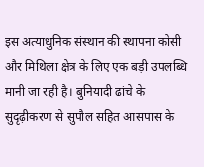इस अत्याधुनिक संस्थान की स्थापना कोसी और मिथिला क्षेत्र के लिए एक बड़ी उपलब्धि मानी जा रही है। बुनियादी ढांचे के सुदृढ़ीकरण से सुपौल सहित आसपास के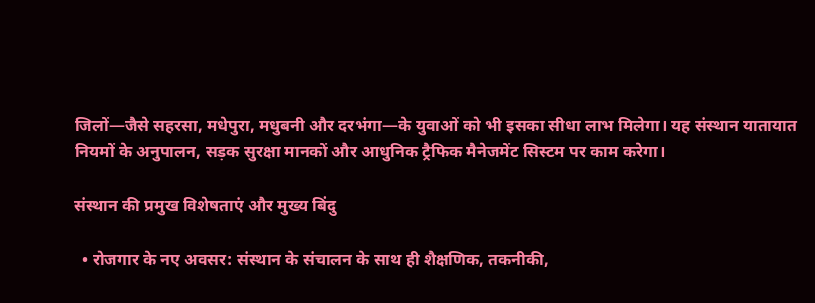जिलों—जैसे सहरसा, मधेपुरा, मधुबनी और दरभंगा—के युवाओं को भी इसका सीधा लाभ मिलेगा। यह संस्थान यातायात नियमों के अनुपालन, सड़क सुरक्षा मानकों और आधुनिक ट्रैफिक मैनेजमेंट सिस्टम पर काम करेगा।

संस्थान की प्रमुख विशेषताएं और मुख्य बिंदु

  • रोजगार के नए अवसर: संस्थान के संचालन के साथ ही शैक्षणिक, तकनीकी,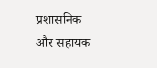प्रशासनिक और सहायक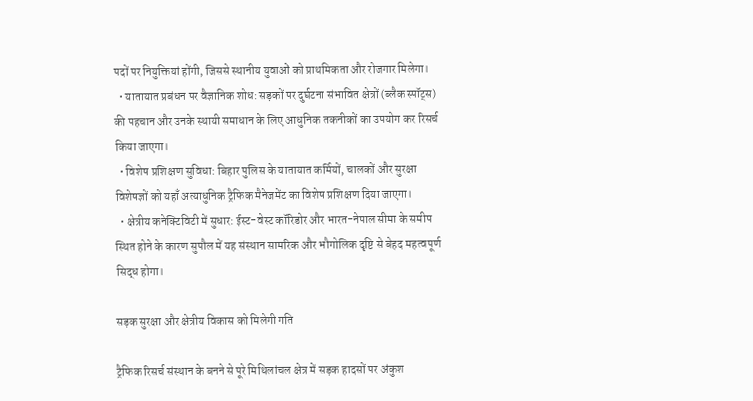पदों पर नियुक्तियां होंगी, जिससे स्थानीय युवाओं को प्राथमिकता और रोजगार मिलेगा।
  • यातायात प्रबंधन पर वैज्ञानिक शोध: सड़कों पर दुर्घटना संभावित क्षेत्रों (ब्लैक स्पॉट्स) की पहचान और उनके स्थायी समाधान के लिए आधुनिक तकनीकों का उपयोग कर रिसर्च किया जाएगा।
  • विशेष प्रशिक्षण सुविधा: बिहार पुलिस के यातायात कर्मियों, चालकों और सुरक्षा विशेषज्ञों को यहाँ अत्याधुनिक ट्रैफिक मैनेजमेंट का विशेष प्रशिक्षण दिया जाएगा।
  • क्षेत्रीय कनेक्टिविटी में सुधार: ईस्ट-वेस्ट कॉरिडोर और भारत-नेपाल सीमा के समीप स्थित होने के कारण सुपौल में यह संस्थान सामरिक और भौगोलिक दृष्टि से बेहद महत्वपूर्ण सिद्ध होगा।

सड़क सुरक्षा और क्षेत्रीय विकास को मिलेगी गति

ट्रैफिक रिसर्च संस्थान के बनने से पूरे मिथिलांचल क्षेत्र में सड़क हादसों पर अंकुश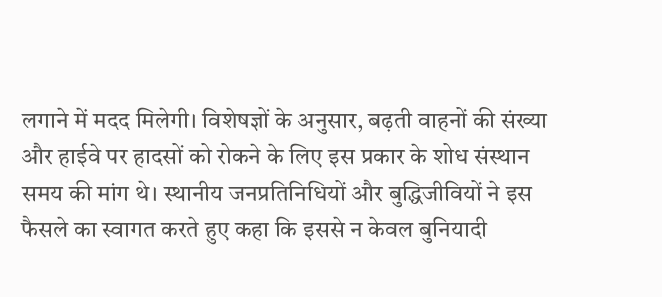लगाने में मदद मिलेगी। विशेषज्ञों के अनुसार, बढ़ती वाहनों की संख्या और हाईवे पर हादसों को रोकने के लिए इस प्रकार के शोध संस्थान समय की मांग थे। स्थानीय जनप्रतिनिधियों और बुद्धिजीवियों ने इस फैसले का स्वागत करते हुए कहा कि इससे न केवल बुनियादी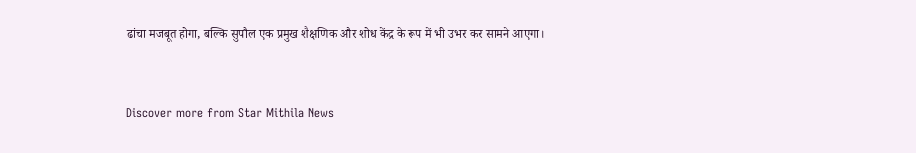ढांचा मजबूत होगा, बल्कि सुपौल एक प्रमुख शैक्षणिक और शोध केंद्र के रूप में भी उभर कर सामने आएगा।


Discover more from Star Mithila News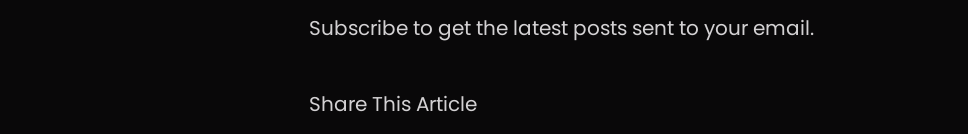Subscribe to get the latest posts sent to your email.

Share This Article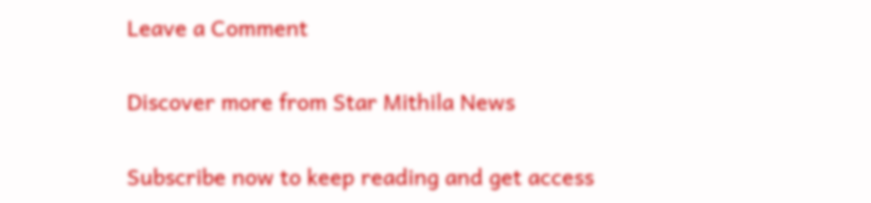Leave a Comment

Discover more from Star Mithila News

Subscribe now to keep reading and get access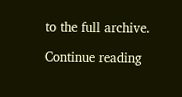to the full archive.

Continue reading